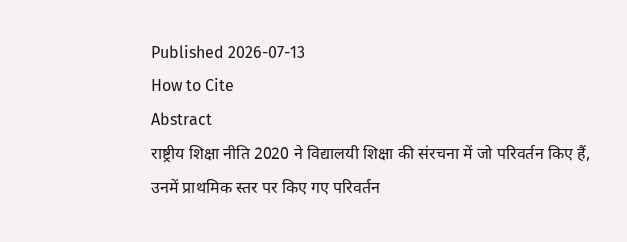Published 2026-07-13
How to Cite
Abstract
राष्ट्रीय शिक्षा नीति 2020 ने विद्यालयी शिक्षा की संरचना में जो परिवर्तन किए हैं, उनमें प्राथमिक स्तर पर किए गए परिवर्तन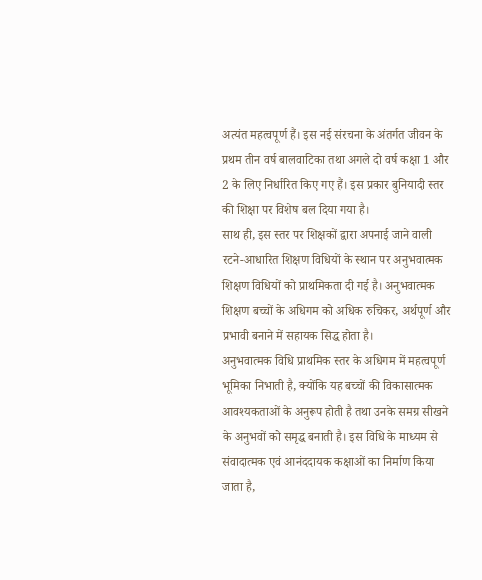अत्यंत महत्वपूर्ण हैं। इस नई संरचना के अंतर्गत जीवन के प्रथम तीन वर्ष बालवाटिका तथा अगले दो वर्ष कक्षा 1 और 2 के लिए निर्धारित किए गए हैं। इस प्रकार बुनियादी स्तर की शिक्षा पर विशेष बल दिया गया है।
साथ ही, इस स्तर पर शिक्षकों द्वारा अपनाई जाने वाली रटने-आधारित शिक्षण विधियों के स्थान पर अनुभवात्मक शिक्षण विधियों को प्राथमिकता दी गई है। अनुभवात्मक शिक्षण बच्चों के अधिगम को अधिक रुचिकर, अर्थपूर्ण और प्रभावी बनाने में सहायक सिद्ध होता है।
अनुभवात्मक विधि प्राथमिक स्तर के अधिगम में महत्वपूर्ण भूमिका निभाती है, क्योंकि यह बच्चों की विकासात्मक आवश्यकताओं के अनुरूप होती है तथा उनके समग्र सीखने के अनुभवों को समृद्ध बनाती है। इस विधि के माध्यम से संवादात्मक एवं आनंददायक कक्षाओं का निर्माण किया जाता है,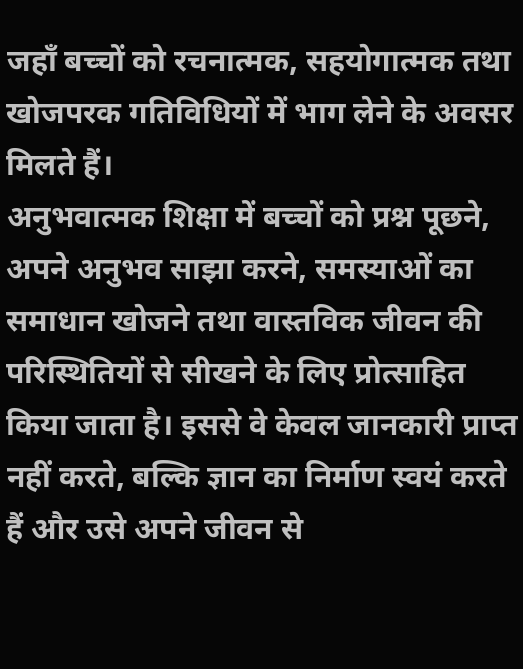जहाँ बच्चों को रचनात्मक, सहयोगात्मक तथा खोजपरक गतिविधियों में भाग लेने के अवसर मिलते हैं।
अनुभवात्मक शिक्षा में बच्चों को प्रश्न पूछने, अपने अनुभव साझा करने, समस्याओं का समाधान खोजने तथा वास्तविक जीवन की परिस्थितियों से सीखने के लिए प्रोत्साहित किया जाता है। इससे वे केवल जानकारी प्राप्त नहीं करते, बल्कि ज्ञान का निर्माण स्वयं करते हैं और उसे अपने जीवन से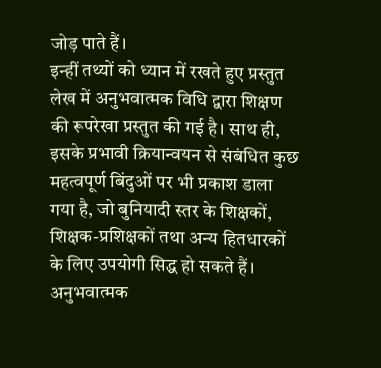जोड़ पाते हैं।
इन्हीं तथ्यों को ध्यान में रखते हुए प्रस्तुत लेख में अनुभवात्मक विधि द्वारा शिक्षण की रूपरेखा प्रस्तुत की गई है। साथ ही, इसके प्रभावी क्रियान्वयन से संबंधित कुछ महत्वपूर्ण बिंदुओं पर भी प्रकाश डाला गया है, जो बुनियादी स्तर के शिक्षकों, शिक्षक-प्रशिक्षकों तथा अन्य हितधारकों के लिए उपयोगी सिद्ध हो सकते हैं।
अनुभवात्मक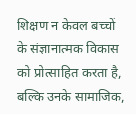शिक्षण न केवल बच्चों के संज्ञानात्मक विकास को प्रोत्साहित करता है, बल्कि उनके सामाजिक,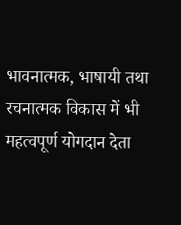भावनात्मक, भाषायी तथा रचनात्मक विकास में भी महत्वपूर्ण योगदान देता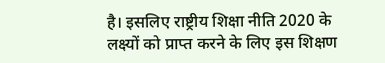है। इसलिए राष्ट्रीय शिक्षा नीति 2020 के लक्ष्यों को प्राप्त करने के लिए इस शिक्षण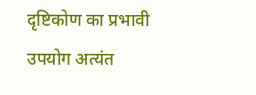दृष्टिकोण का प्रभावी उपयोग अत्यंत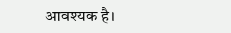आवश्यक है।